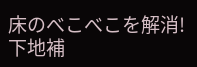床のべこべこを解消!下地補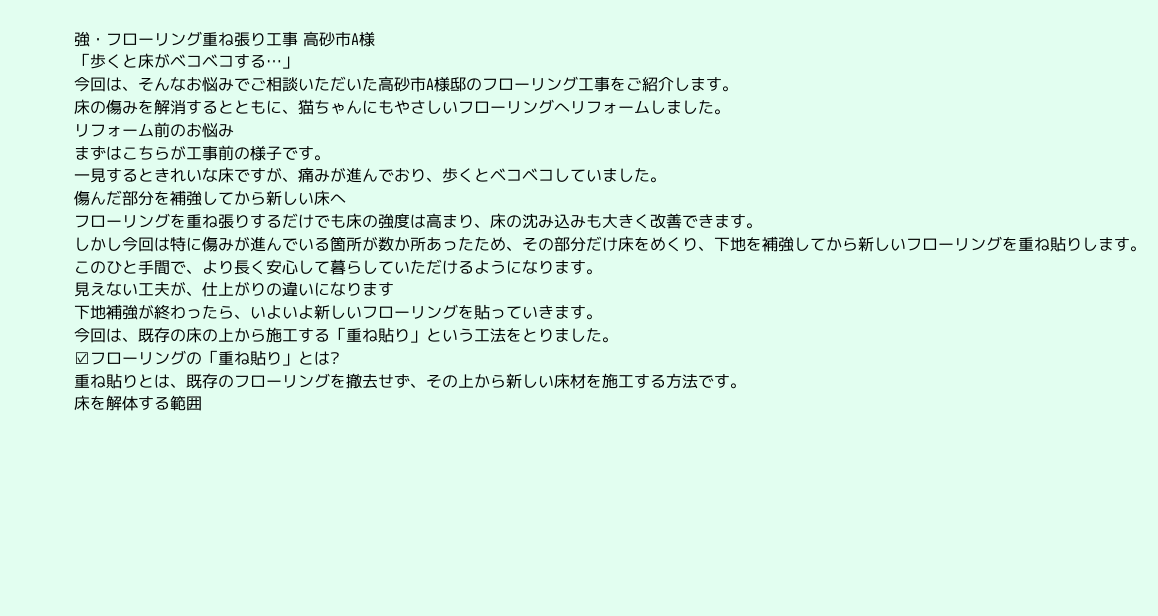強・フローリング重ね張り工事 高砂市A様
「歩くと床がベコベコする…」
今回は、そんなお悩みでご相談いただいた高砂市A様邸のフローリング工事をご紹介します。
床の傷みを解消するとともに、猫ちゃんにもやさしいフローリングへリフォームしました。
リフォーム前のお悩み
まずはこちらが工事前の様子です。
一見するときれいな床ですが、痛みが進んでおり、歩くとベコベコしていました。
傷んだ部分を補強してから新しい床へ
フローリングを重ね張りするだけでも床の強度は高まり、床の沈み込みも大きく改善できます。
しかし今回は特に傷みが進んでいる箇所が数か所あったため、その部分だけ床をめくり、下地を補強してから新しいフローリングを重ね貼りします。
このひと手間で、より長く安心して暮らしていただけるようになります。
見えない工夫が、仕上がりの違いになります
下地補強が終わったら、いよいよ新しいフローリングを貼っていきます。
今回は、既存の床の上から施工する「重ね貼り」という工法をとりました。
☑フローリングの「重ね貼り」とは?
重ね貼りとは、既存のフローリングを撤去せず、その上から新しい床材を施工する方法です。
床を解体する範囲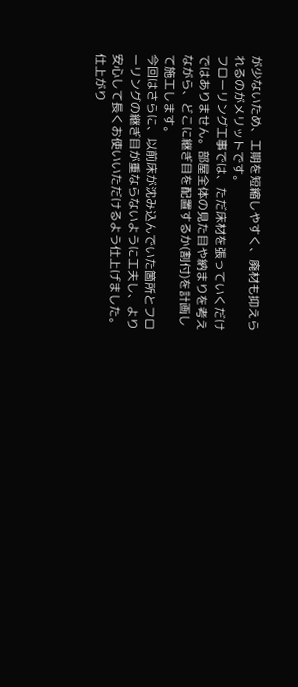が少ないため、工期を短縮しやすく、廃材も抑えられるのがメリットです。
フローリング工事では、ただ床材を張っていくだけではありません。部屋全体の見た目や納まりを考えながら、どこに継ぎ目を配置するか(割付)を計画して施工します。
今回はさらに、以前床が沈み込んでいた箇所とフローリングの継ぎ目が重ならないように工夫し、より安心して長くお使いいただけるよう仕上げました。
仕上がり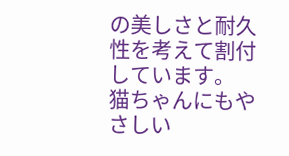の美しさと耐久性を考えて割付しています。
猫ちゃんにもやさしい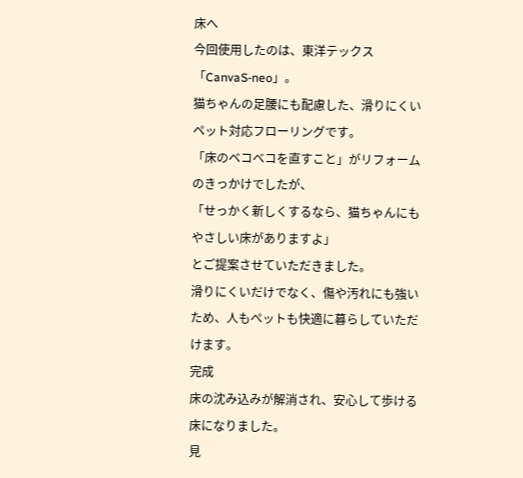床へ
今回使用したのは、東洋テックス「CanvaS-neo」。
猫ちゃんの足腰にも配慮した、滑りにくいペット対応フローリングです。
「床のベコベコを直すこと」がリフォームのきっかけでしたが、
「せっかく新しくするなら、猫ちゃんにもやさしい床がありますよ」
とご提案させていただきました。
滑りにくいだけでなく、傷や汚れにも強いため、人もペットも快適に暮らしていただけます。
完成
床の沈み込みが解消され、安心して歩ける床になりました。
見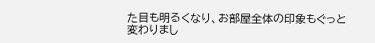た目も明るくなり、お部屋全体の印象もぐっと変わりまし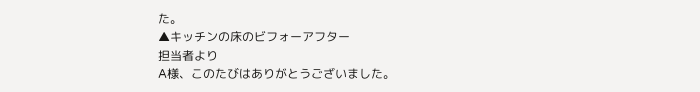た。
▲キッチンの床のビフォーアフター
担当者より
A様、このたびはありがとうございました。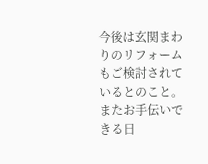今後は玄関まわりのリフォームもご検討されているとのこと。またお手伝いできる日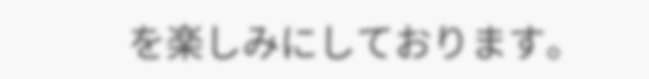を楽しみにしております。